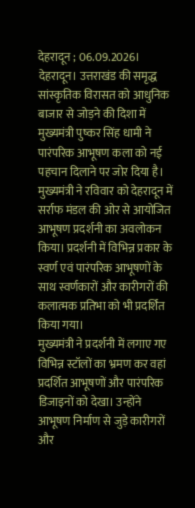देहरादून ; 06.09.2026।
देहरादून। उत्तराखंड की समृद्ध सांस्कृतिक विरासत को आधुनिक बाजार से जोड़ने की दिशा में मुख्यमंत्री पुष्कर सिंह धामी ने पारंपरिक आभूषण कला को नई पहचान दिलाने पर जोर दिया है। मुख्यमंत्री ने रविवार को देहरादून में सर्राफ मंडल की ओर से आयोजित आभूषण प्रदर्शनी का अवलोकन किया। प्रदर्शनी में विभिन्न प्रकार के स्वर्ण एवं पारंपरिक आभूषणों के साथ स्वर्णकारों और कारीगरों की कलात्मक प्रतिभा को भी प्रदर्शित किया गया।
मुख्यमंत्री ने प्रदर्शनी में लगाए गए विभिन्न स्टॉलों का भ्रमण कर वहां प्रदर्शित आभूषणों और पारंपरिक डिजाइनों को देखा। उन्होंने आभूषण निर्माण से जुड़े कारीगरों और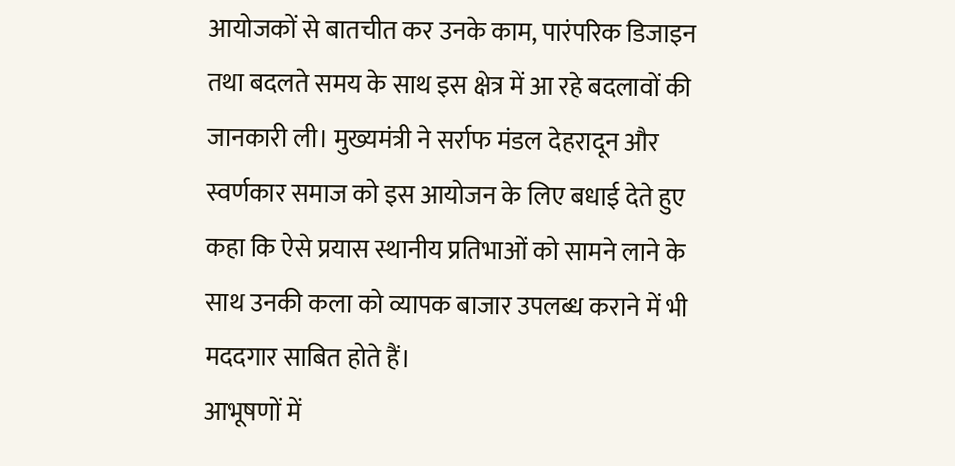आयोजकों से बातचीत कर उनके काम, पारंपरिक डिजाइन तथा बदलते समय के साथ इस क्षेत्र में आ रहे बदलावों की जानकारी ली। मुख्यमंत्री ने सर्राफ मंडल देहरादून और स्वर्णकार समाज को इस आयोजन के लिए बधाई देते हुए कहा कि ऐसे प्रयास स्थानीय प्रतिभाओं को सामने लाने के साथ उनकी कला को व्यापक बाजार उपलब्ध कराने में भी मददगार साबित होते हैं।
आभूषणों में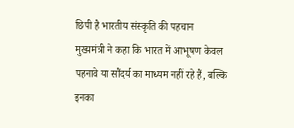छिपी है भारतीय संस्कृति की पहचान
मुख्यमंत्री ने कहा कि भारत में आभूषण केवल पहनावे या सौंदर्य का माध्यम नहीं रहे हैं, बल्कि इनका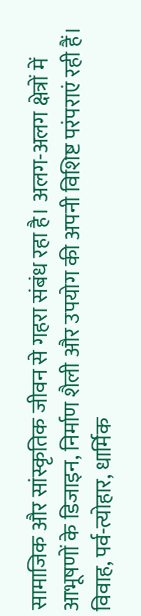सामाजिक और सांस्कृतिक जीवन से गहरा संबंध रहा है। अलग-अलग क्षेत्रों में आभूषणों के डिजाइन, निर्माण शैली और उपयोग की अपनी विशिष्ट परंपराएं रही हैं। विवाह, पर्व-त्योहार, धार्मिक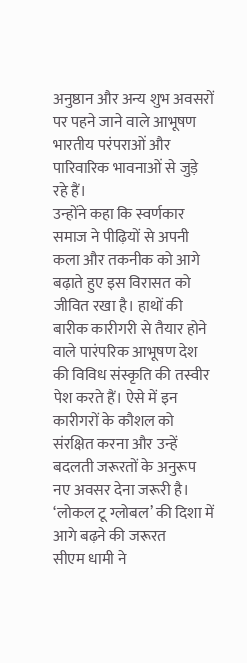अनुष्ठान और अन्य शुभ अवसरों पर पहने जाने वाले आभूषण भारतीय परंपराओं और पारिवारिक भावनाओं से जुड़े रहे हैं।
उन्होंने कहा कि स्वर्णकार समाज ने पीढ़ियों से अपनी कला और तकनीक को आगे बढ़ाते हुए इस विरासत को जीवित रखा है। हाथों की बारीक कारीगरी से तैयार होने वाले पारंपरिक आभूषण देश की विविध संस्कृति की तस्वीर पेश करते हैं। ऐसे में इन कारीगरों के कौशल को संरक्षित करना और उन्हें बदलती जरूरतों के अनुरूप नए अवसर देना जरूरी है।
‘लोकल टू ग्लोबल’ की दिशा में आगे बढ़ने की जरूरत
सीएम धामी ने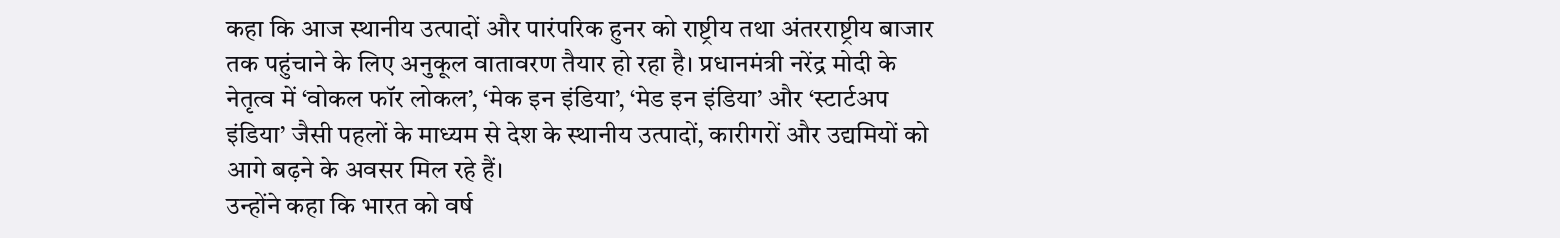कहा कि आज स्थानीय उत्पादों और पारंपरिक हुनर को राष्ट्रीय तथा अंतरराष्ट्रीय बाजार तक पहुंचाने के लिए अनुकूल वातावरण तैयार हो रहा है। प्रधानमंत्री नरेंद्र मोदी के नेतृत्व में ‘वोकल फॉर लोकल’, ‘मेक इन इंडिया’, ‘मेड इन इंडिया’ और ‘स्टार्टअप इंडिया’ जैसी पहलों के माध्यम से देश के स्थानीय उत्पादों, कारीगरों और उद्यमियों को आगे बढ़ने के अवसर मिल रहे हैं।
उन्होंने कहा कि भारत को वर्ष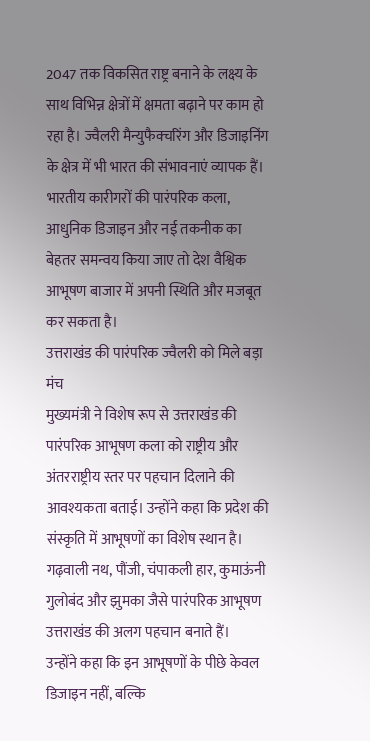2047 तक विकसित राष्ट्र बनाने के लक्ष्य के साथ विभिन्न क्षेत्रों में क्षमता बढ़ाने पर काम हो रहा है। ज्वैलरी मैन्युफैक्चरिंग और डिजाइनिंग के क्षेत्र में भी भारत की संभावनाएं व्यापक हैं। भारतीय कारीगरों की पारंपरिक कला, आधुनिक डिजाइन और नई तकनीक का बेहतर समन्वय किया जाए तो देश वैश्विक आभूषण बाजार में अपनी स्थिति और मजबूत कर सकता है।
उत्तराखंड की पारंपरिक ज्वैलरी को मिले बड़ा मंच
मुख्यमंत्री ने विशेष रूप से उत्तराखंड की पारंपरिक आभूषण कला को राष्ट्रीय और अंतरराष्ट्रीय स्तर पर पहचान दिलाने की आवश्यकता बताई। उन्होंने कहा कि प्रदेश की संस्कृति में आभूषणों का विशेष स्थान है। गढ़वाली नथ, पौंजी, चंपाकली हार, कुमाऊंनी गुलोबंद और झुमका जैसे पारंपरिक आभूषण उत्तराखंड की अलग पहचान बनाते हैं।
उन्होंने कहा कि इन आभूषणों के पीछे केवल डिजाइन नहीं, बल्कि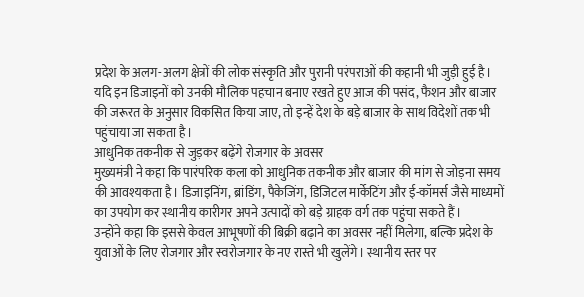प्रदेश के अलग-अलग क्षेत्रों की लोक संस्कृति और पुरानी परंपराओं की कहानी भी जुड़ी हुई है। यदि इन डिजाइनों को उनकी मौलिक पहचान बनाए रखते हुए आज की पसंद, फैशन और बाजार की जरूरत के अनुसार विकसित किया जाए, तो इन्हें देश के बड़े बाजार के साथ विदेशों तक भी पहुंचाया जा सकता है।
आधुनिक तकनीक से जुड़कर बढ़ेंगे रोजगार के अवसर
मुख्यमंत्री ने कहा कि पारंपरिक कला को आधुनिक तकनीक और बाजार की मांग से जोड़ना समय की आवश्यकता है। डिजाइनिंग, ब्रांडिंग, पैकेजिंग, डिजिटल मार्केटिंग और ई-कॉमर्स जैसे माध्यमों का उपयोग कर स्थानीय कारीगर अपने उत्पादों को बड़े ग्राहक वर्ग तक पहुंचा सकते हैं।
उन्होंने कहा कि इससे केवल आभूषणों की बिक्री बढ़ाने का अवसर नहीं मिलेगा, बल्कि प्रदेश के युवाओं के लिए रोजगार और स्वरोजगार के नए रास्ते भी खुलेंगे। स्थानीय स्तर पर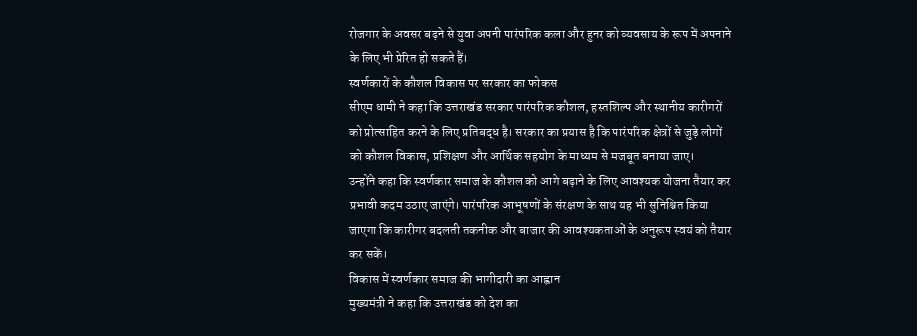रोजगार के अवसर बढ़ने से युवा अपनी पारंपरिक कला और हुनर को व्यवसाय के रूप में अपनाने के लिए भी प्रेरित हो सकते हैं।
स्वर्णकारों के कौशल विकास पर सरकार का फोकस
सीएम धामी ने कहा कि उत्तराखंड सरकार पारंपरिक कौशल, हस्तशिल्प और स्थानीय कारीगरों को प्रोत्साहित करने के लिए प्रतिबद्ध है। सरकार का प्रयास है कि पारंपरिक क्षेत्रों से जुड़े लोगों को कौशल विकास, प्रशिक्षण और आर्थिक सहयोग के माध्यम से मजबूत बनाया जाए।
उन्होंने कहा कि स्वर्णकार समाज के कौशल को आगे बढ़ाने के लिए आवश्यक योजना तैयार कर प्रभावी कदम उठाए जाएंगे। पारंपरिक आभूषणों के संरक्षण के साथ यह भी सुनिश्चित किया जाएगा कि कारीगर बदलती तकनीक और बाजार की आवश्यकताओं के अनुरूप स्वयं को तैयार कर सकें।
विकास में स्वर्णकार समाज की भागीदारी का आह्वान
मुख्यमंत्री ने कहा कि उत्तराखंड को देश का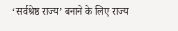‘सर्वश्रेष्ठ राज्य’ बनाने के लिए राज्य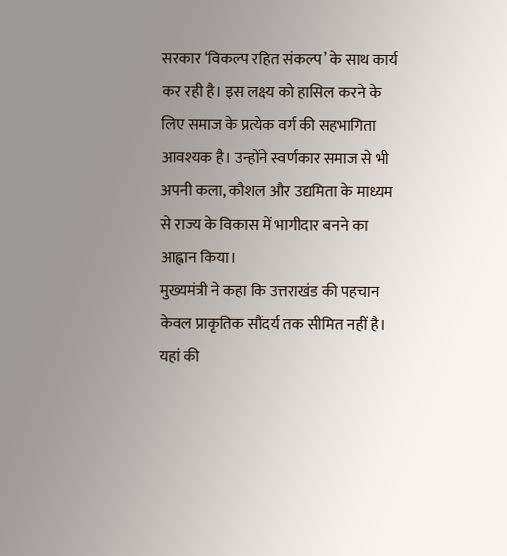सरकार ‘विकल्प रहित संकल्प’ के साथ कार्य कर रही है। इस लक्ष्य को हासिल करने के लिए समाज के प्रत्येक वर्ग की सहभागिता आवश्यक है। उन्होंने स्वर्णकार समाज से भी अपनी कला, कौशल और उद्यमिता के माध्यम से राज्य के विकास में भागीदार बनने का आह्वान किया।
मुख्यमंत्री ने कहा कि उत्तराखंड की पहचान केवल प्राकृतिक सौंदर्य तक सीमित नहीं है। यहां की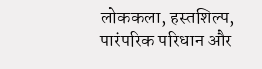लोककला, हस्तशिल्प, पारंपरिक परिधान और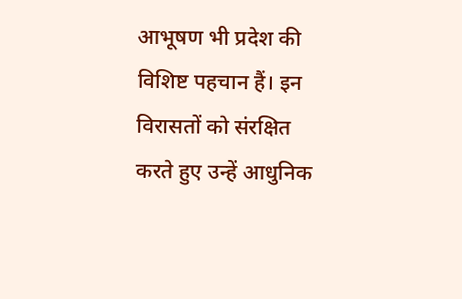आभूषण भी प्रदेश की विशिष्ट पहचान हैं। इन विरासतों को संरक्षित करते हुए उन्हें आधुनिक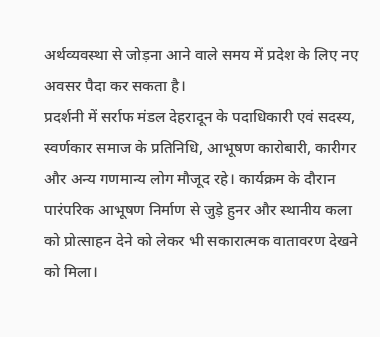अर्थव्यवस्था से जोड़ना आने वाले समय में प्रदेश के लिए नए अवसर पैदा कर सकता है।
प्रदर्शनी में सर्राफ मंडल देहरादून के पदाधिकारी एवं सदस्य, स्वर्णकार समाज के प्रतिनिधि, आभूषण कारोबारी, कारीगर और अन्य गणमान्य लोग मौजूद रहे। कार्यक्रम के दौरान पारंपरिक आभूषण निर्माण से जुड़े हुनर और स्थानीय कला को प्रोत्साहन देने को लेकर भी सकारात्मक वातावरण देखने को मिला।